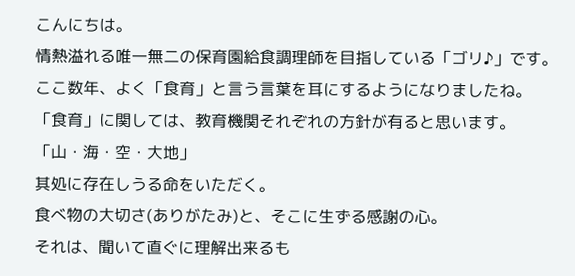こんにちは。
情熱溢れる唯一無二の保育園給食調理師を目指している「ゴリ♪」です。
ここ数年、よく「食育」と言う言葉を耳にするようになりましたね。
「食育」に関しては、教育機関それぞれの方針が有ると思います。
「山・海・空・大地」
其処に存在しうる命をいただく。
食べ物の大切さ(ありがたみ)と、そこに生ずる感謝の心。
それは、聞いて直ぐに理解出来るも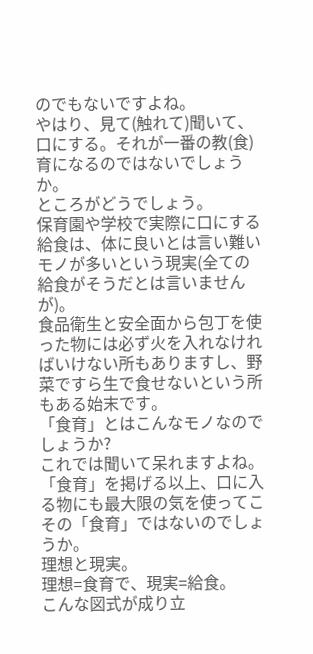のでもないですよね。
やはり、見て(触れて)聞いて、口にする。それが一番の教(食)育になるのではないでしょうか。
ところがどうでしょう。
保育園や学校で実際に口にする給食は、体に良いとは言い難いモノが多いという現実(全ての給食がそうだとは言いませんが)。
食品衛生と安全面から包丁を使った物には必ず火を入れなければいけない所もありますし、野菜ですら生で食せないという所もある始末です。
「食育」とはこんなモノなのでしょうか?
これでは聞いて呆れますよね。
「食育」を掲げる以上、口に入る物にも最大限の気を使ってこその「食育」ではないのでしょうか。
理想と現実。
理想=食育で、現実=給食。
こんな図式が成り立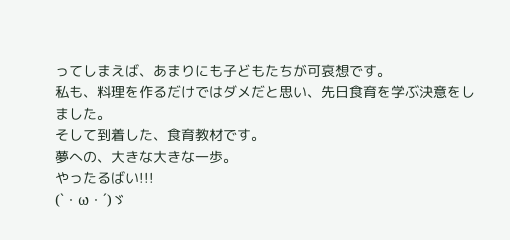ってしまえば、あまりにも子どもたちが可哀想です。
私も、料理を作るだけではダメだと思い、先日食育を学ぶ決意をしました。
そして到着した、食育教材です。
夢への、大きな大きな一歩。
やったるばい!!!
(`・ω・´)ゞ